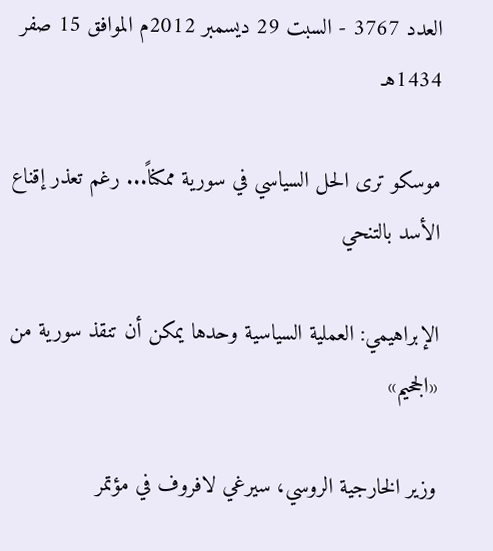العدد 3767 - السبت 29 ديسمبر 2012م الموافق 15 صفر 1434هـ

موسكو ترى الحل السياسي في سورية ممكناً... رغم تعذر إقناع الأسد بالتنحي

الإبراهيمي: العملية السياسية وحدها يمكن أن تنقذ سورية من «الجحيم»

وزير الخارجية الروسي، سيرغي لافروف في مؤتمر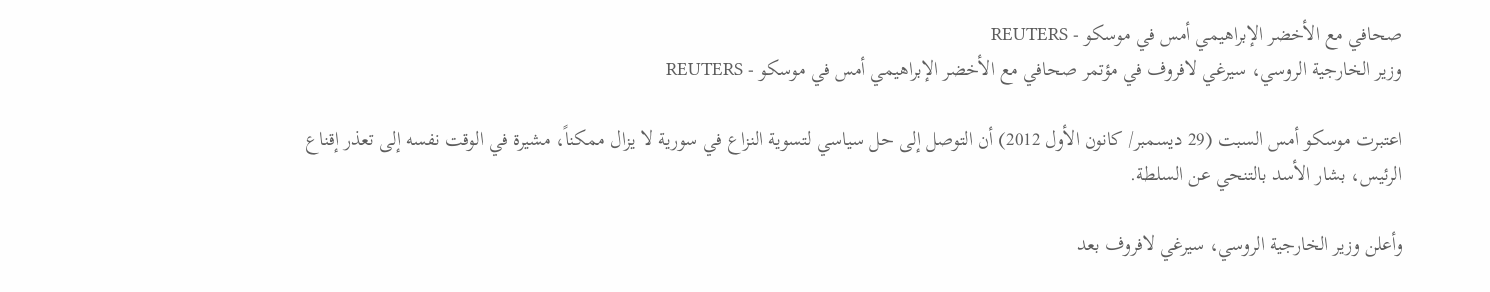صحافي مع الأخضر الإبراهيمي أمس في موسكو - REUTERS
وزير الخارجية الروسي، سيرغي لافروف في مؤتمر صحافي مع الأخضر الإبراهيمي أمس في موسكو - REUTERS

اعتبرت موسكو أمس السبت (29 ديسمبر/ كانون الأول 2012) أن التوصل إلى حل سياسي لتسوية النزاع في سورية لا يزال ممكناً، مشيرة في الوقت نفسه إلى تعذر إقناع الرئيس، بشار الأسد بالتنحي عن السلطة.

وأعلن وزير الخارجية الروسي، سيرغي لافروف بعد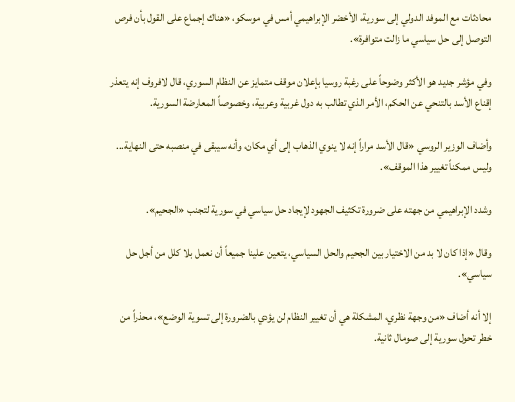محادثات مع الموفد الدولي إلى سورية، الأخضر الإبراهيمي أمس في موسكو، «هناك إجماع على القول بأن فرص التوصل إلى حل سياسي ما زالت متوافرة».

وفي مؤشر جديد هو الأكثر وضوحاً على رغبة روسيا بإعلان موقف متمايز عن النظام السوري، قال لافروف إنه يتعذر إقناع الأسد بالتنحي عن الحكم، الأمر الذي تطالب به دول غربية وعربية، وخصوصاً المعارضة السورية.

وأضاف الوزير الروسي «قال الأسد مراراً إنه لا ينوي الذهاب إلى أي مكان، وأنه سيبقى في منصبه حتى النهاية... وليس ممكناً تغيير هذا الموقف».

وشدد الإبراهيمي من جهته على ضرورة تكثيف الجهود لإيجاد حل سياسي في سورية لتجنب «الجحيم».

وقال «إذا كان لا بد من الاختيار بين الجحيم والحل السياسي، يتعين علينا جميعاً أن نعمل بلا كلل من أجل حل سياسي».

إلا أنه أضاف «من وجهة نظري، المشكلة هي أن تغيير النظام لن يؤدي بالضرورة إلى تسوية الوضع»، محذراً من خطر تحول سورية إلى صومال ثانية.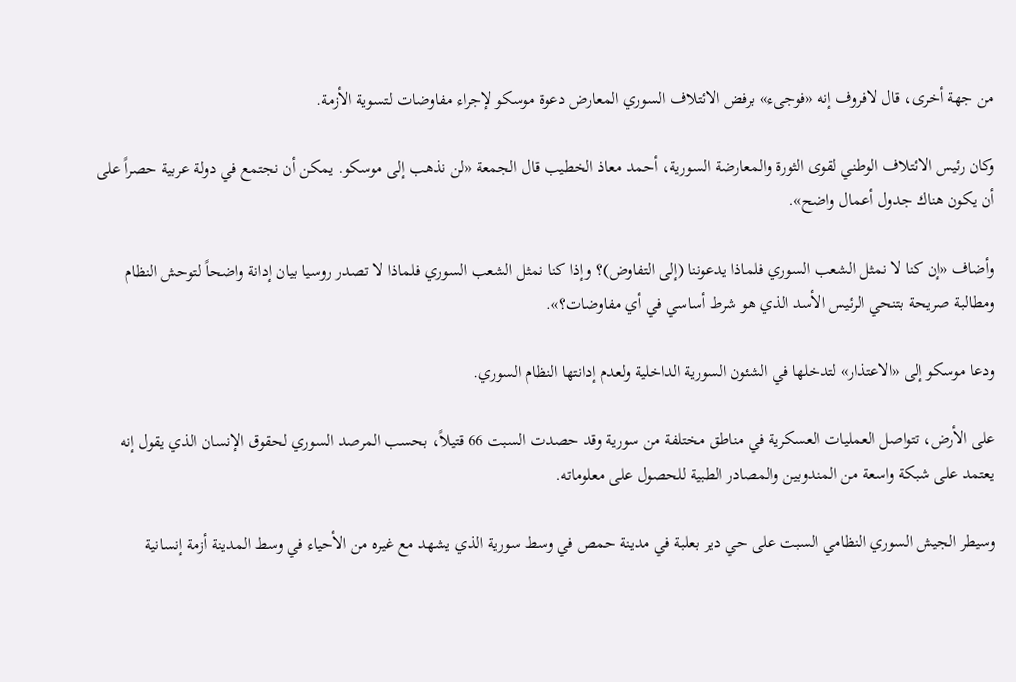من جهة أخرى، قال لافروف إنه «فوجىء» برفض الائتلاف السوري المعارض دعوة موسكو لإجراء مفاوضات لتسوية الأزمة.

وكان رئيس الائتلاف الوطني لقوى الثورة والمعارضة السورية، أحمد معاذ الخطيب قال الجمعة «لن نذهب إلى موسكو. يمكن أن نجتمع في دولة عربية حصراً على أن يكون هناك جدول أعمال واضح».

وأضاف «إن كنا لا نمثل الشعب السوري فلماذا يدعوننا (إلى التفاوض)؟ وإذا كنا نمثل الشعب السوري فلماذا لا تصدر روسيا بيان إدانة واضحاً لتوحش النظام ومطالبة صريحة بتنحي الرئيس الأسد الذي هو شرط أساسي في أي مفاوضات؟».

ودعا موسكو إلى «الاعتذار» لتدخلها في الشئون السورية الداخلية ولعدم إدانتها النظام السوري.

على الأرض، تتواصل العمليات العسكرية في مناطق مختلفة من سورية وقد حصدت السبت 66 قتيلاً، بحسب المرصد السوري لحقوق الإنسان الذي يقول إنه يعتمد على شبكة واسعة من المندوبين والمصادر الطبية للحصول على معلوماته.

وسيطر الجيش السوري النظامي السبت على حي دير بعلبة في مدينة حمص في وسط سورية الذي يشهد مع غيره من الأحياء في وسط المدينة أزمة إنسانية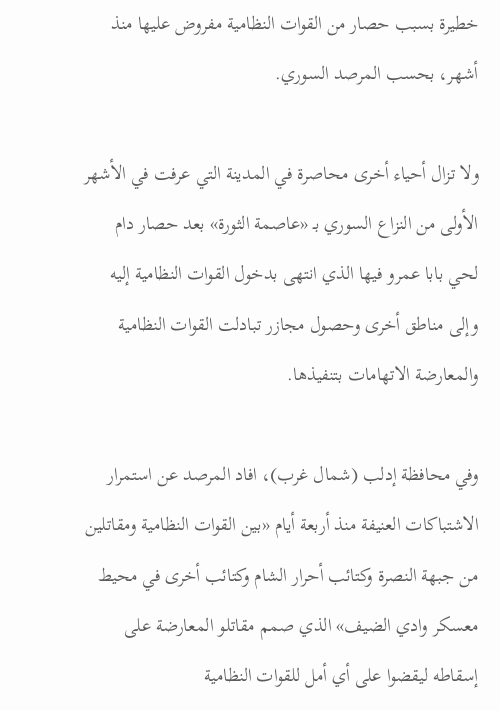خطيرة بسبب حصار من القوات النظامية مفروض عليها منذ أشهر، بحسب المرصد السوري.

ولا تزال أحياء أخرى محاصرة في المدينة التي عرفت في الأشهر الأولى من النزاع السوري بـ «عاصمة الثورة» بعد حصار دام لحي بابا عمرو فيها الذي انتهى بدخول القوات النظامية إليه وإلى مناطق أخرى وحصول مجازر تبادلت القوات النظامية والمعارضة الاتهامات بتنفيذها.

وفي محافظة إدلب (شمال غرب)، افاد المرصد عن استمرار الاشتباكات العنيفة منذ أربعة أيام «بين القوات النظامية ومقاتلين من جبهة النصرة وكتائب أحرار الشام وكتائب أخرى في محيط معسكر وادي الضيف» الذي صمم مقاتلو المعارضة على إسقاطه ليقضوا على أي أمل للقوات النظامية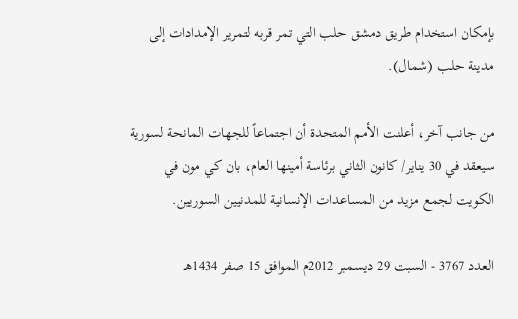بإمكان استخدام طريق دمشق حلب التي تمر قربه لتمرير الإمدادات إلى مدينة حلب (شمال).

من جانب آخر، أعلنت الأمم المتحدة أن اجتماعاً للجهات المانحة لسورية سيعقد في 30 يناير/ كانون الثاني برئاسة أمينها العام، بان كي مون في الكويت لجمع مزيد من المساعدات الإنسانية للمدنيين السوريين.

العدد 3767 - السبت 29 ديسمبر 2012م الموافق 15 صفر 1434هـ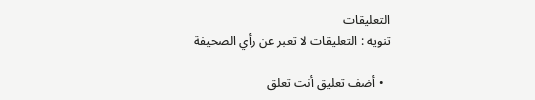التعليقات
تنويه : التعليقات لا تعبر عن رأي الصحيفة

  • أضف تعليق أنت تعلق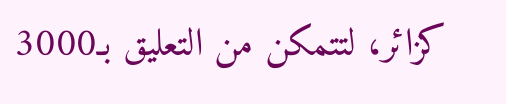كزائر، لتتمكن من التعليق بـ3000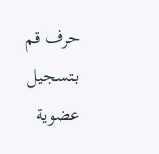حرف قم بـتسجيل عضوية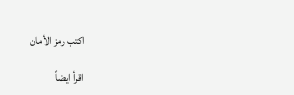اكتب رمز الأمان

اقرأ ايضاً